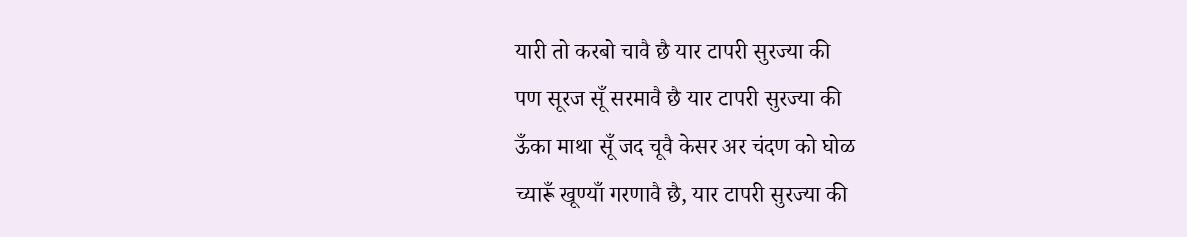यारी तो करबो चावै छै यार टापरी सुरज्या की
पण सूरज सूँ सरमावै छै यार टापरी सुरज्या की
ऊँका माथा सूँ जद चूवै केसर अर चंदण को घोळ
च्यारूँ खूण्याँ गरणावै छै, यार टापरी सुरज्या की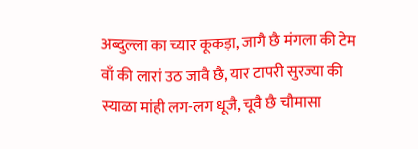अब्दुल्ला का च्यार कूकड़ा, जागै छै मंगला की टेम
वाँ की लारां उठ जावै छै, यार टापरी सुरज्या की
स्याळा मांही लग-लग धूजै, चूवै छै चौमासा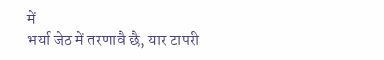में
भर्या जेठ में तरणावै छै, यार टापरी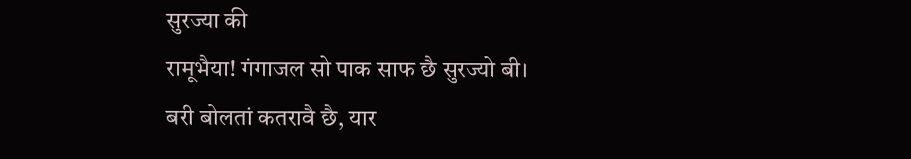सुरज्या की
रामूभैया! गंगाजल सो पाक साफ छै सुरज्यो बी।
बरी बोलतां कतरावै छै, यार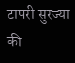टापरी सुरज्या की